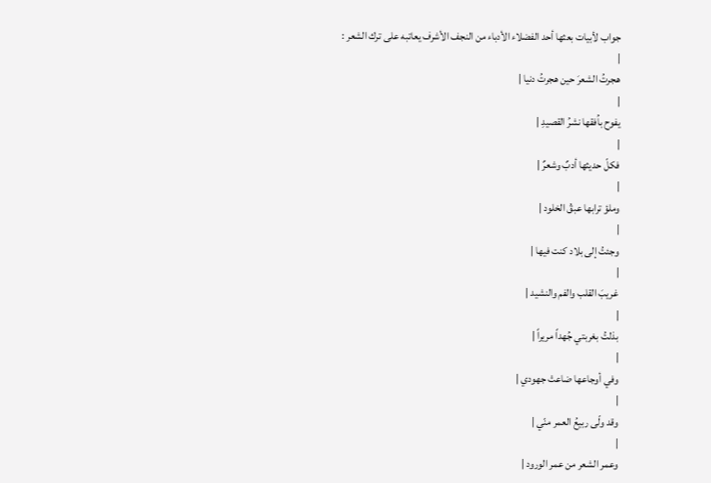جواب لأبيات بعثها أحد الفضلاء الأدباء من النجف الأشرف يعاتبه على ترك الشعر :
|
هجرتُ الشعرَ حين هجرتُ دنيا |
|
يفوح باُفقها نشرُ القصيدِ |
|
فكلّ حديثها أدبٌ وشعرٌ |
|
وملؤ ترابها عبقُ الخلود |
|
وجئتُ إلى بلاد كنت فيها |
|
غريبَ القلب والفم والنشيد |
|
بذلتُ بغربتي جُهداً مريراً |
|
وفي أوجاعها ضاعتْ جهودي |
|
وقد ولّى ربيعُ العمر منّي |
|
وعمر الشعر من عمر الورود |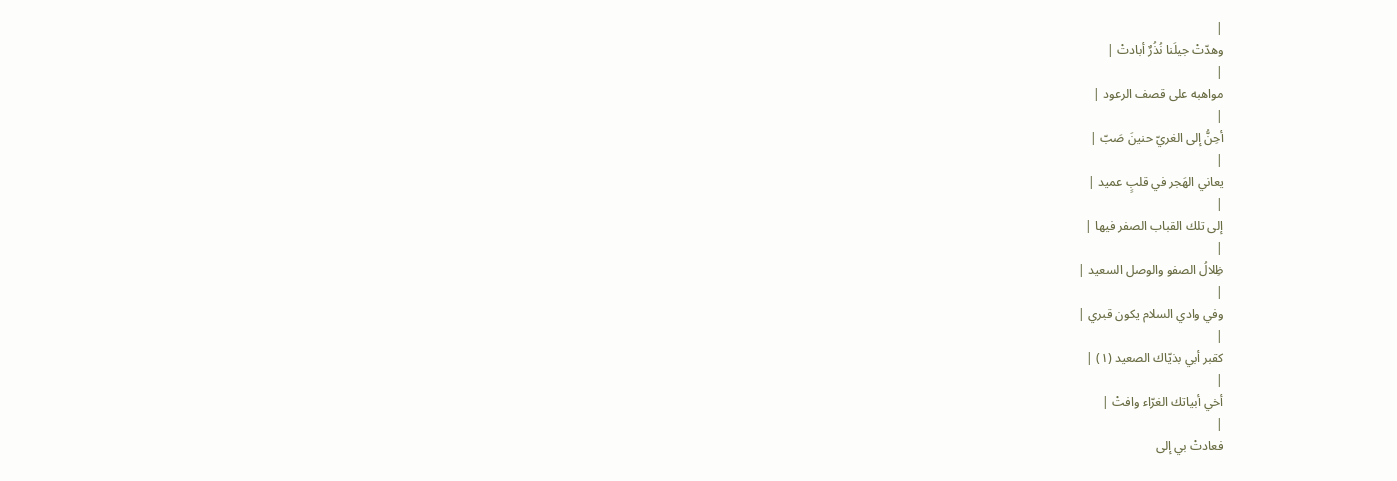|
وهدّتْ جيلَنا نُذُرٌ أبادتْ |
|
مواهبه على قصف الرعود |
|
أحِنُّ إلى الغريّ حنينَ صَبّ |
|
يعاني الهَجر في قلبٍ عميد |
|
إلى تلك القباب الصفر فيها |
|
ظِلالُ الصفو والوصل السعيد |
|
وفي وادي السلام يكون قبري |
|
كقبر أبي بذيّاك الصعيد (١) |
|
أخي أبياتك الغرّاء وافتْ |
|
فعادتْ بي إلى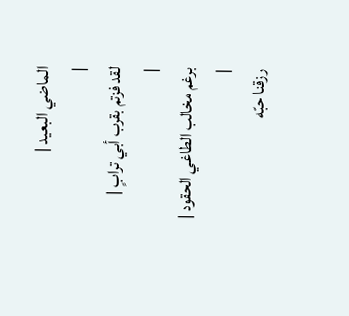الماضي البعيد |
|
لقد فزتم بقرب أبي ترابٍ |
|
برغم مخالب الطاغي الحقود |
|
رزقنا حبّه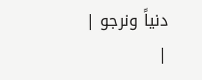دنياً ونرجو |
|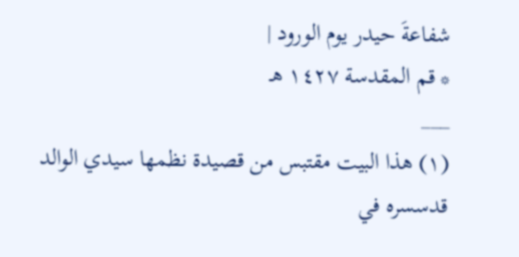شفاعةَ حيدر يوم الورود |
* قم المقدسة ١٤٢٧ هـ
___
(١) هذا البيت مقتبس من قصيدة نظمها سيدي الوالد قدسسره في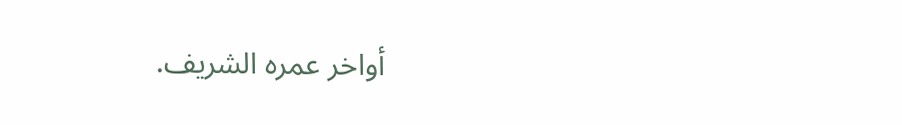أواخر عمره الشريف.